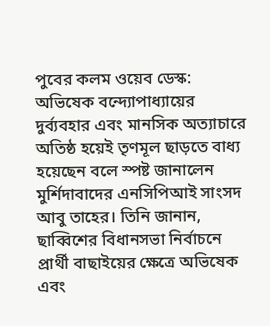পুবের কলম ওয়েব ডেস্ক: অভিষেক বন্দ্যোপাধ্যায়ের দুর্ব্যবহার এবং মানসিক অত্যাচারে অতিষ্ঠ হয়েই তৃণমূল ছাড়তে বাধ্য হয়েছেন বলে স্পষ্ট জানালেন মুর্শিদাবাদের এনসিপিআই সাংসদ আবু তাহের। তিনি জানান, ছাব্বিশের বিধানসভা নির্বাচনে প্রার্থী বাছাইয়ের ক্ষেত্রে অভিষেক এবং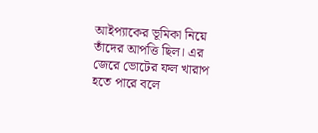আইপ্যাকের ভূমিকা নিয়ে তাঁদের আপত্তি ছিল। এর জেরে ভোটের ফল খারাপ হতে পারে বলে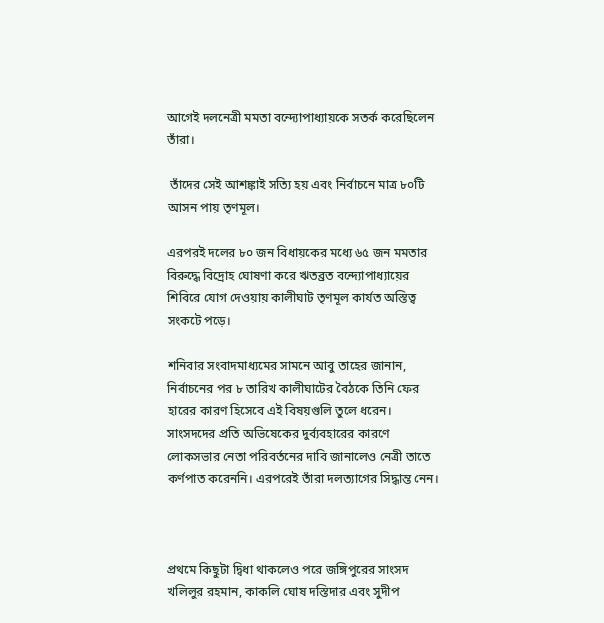আগেই দলনেত্রী মমতা বন্দ্যোপাধ্যায়কে সতর্ক করেছিলেন তাঁরা।

 তাঁদের সেই আশঙ্কাই সত্যি হয় এবং নির্বাচনে মাত্র ৮০টি আসন পায় তৃণমূল।

এরপরই দলের ৮০ জন বিধায়কের মধ্যে ৬৫ জন মমতার বিরুদ্ধে বিদ্রোহ ঘোষণা করে ঋতব্রত বন্দ্যোপাধ্যায়ের শিবিরে যোগ দেওয়ায় কালীঘাট তৃণমূল কার্যত অস্তিত্ব সংকটে পড়ে।

শনিবার সংবাদমাধ্যমের সামনে আবু তাহের জানান, নির্বাচনের পর ৮ তারিখ কালীঘাটের বৈঠকে তিনি ফের হারের কারণ হিসেবে এই বিষয়গুলি তুলে ধরেন। সাংসদদের প্রতি অভিষেকের দুর্ব্যবহারের কারণে লোকসভার নেতা পরিবর্তনের দাবি জানালেও নেত্রী তাতে কর্ণপাত করেননি। এরপরেই তাঁরা দলত্যাগের সিদ্ধান্ত নেন।



প্রথমে কিছুটা দ্বিধা থাকলেও পরে জঙ্গিপুরের সাংসদ খলিলুর রহমান, কাকলি ঘোষ দস্তিদার এবং সুদীপ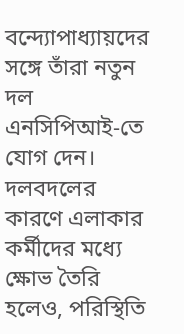বন্দ্যোপাধ্যায়দের সঙ্গে তাঁরা নতুন দল এনসিপিআই-তে যোগ দেন। দলবদলের কারণে এলাকার কর্মীদের মধ্যে ক্ষোভ তৈরি হলেও, পরিস্থিতি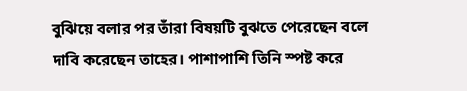বুঝিয়ে বলার পর তাঁরা বিষয়টি বুঝতে পেরেছেন বলে দাবি করেছেন তাহের। পাশাপাশি তিনি স্পষ্ট করে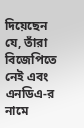দিয়েছেন যে, তাঁরা বিজেপিতে নেই এবং এনডিএ-র নামে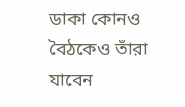ডাকা কোনও বৈঠকেও তাঁরা যাবেন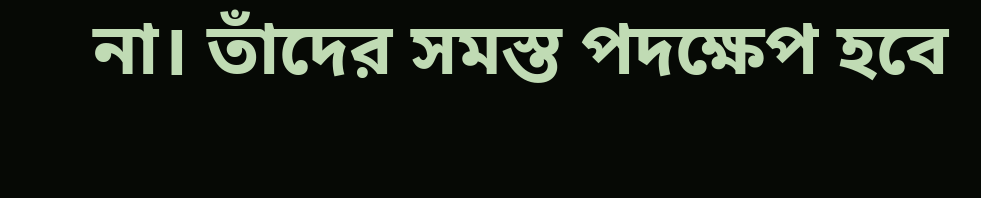না। তাঁদের সমস্ত পদক্ষেপ হবে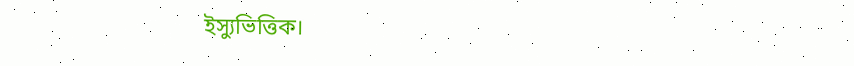ইস্যুভিত্তিক।